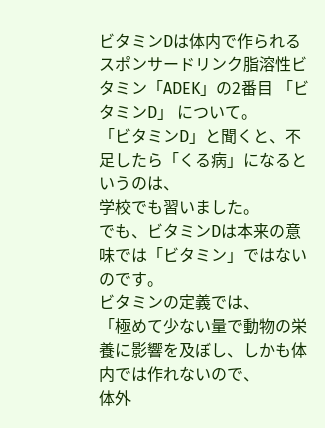ビタミンDは体内で作られる
スポンサードリンク脂溶性ビタミン「ADEK」の2番目 「ビタミンD」 について。
「ビタミンD」と聞くと、不足したら「くる病」になるというのは、
学校でも習いました。
でも、ビタミンDは本来の意味では「ビタミン」ではないのです。
ビタミンの定義では、
「極めて少ない量で動物の栄養に影響を及ぼし、しかも体内では作れないので、
体外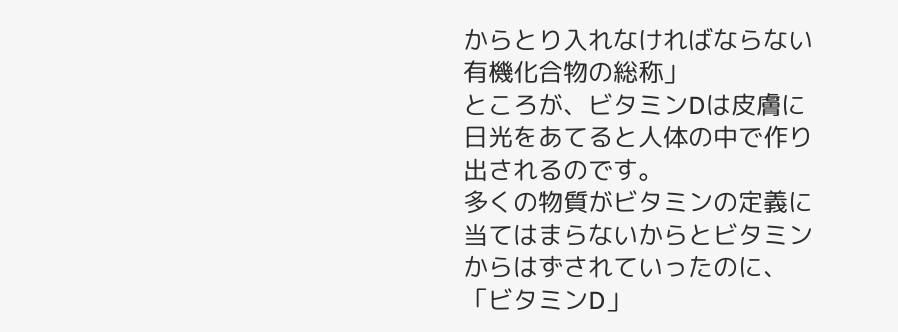からとり入れなければならない有機化合物の総称」
ところが、ビタミンDは皮膚に日光をあてると人体の中で作り出されるのです。
多くの物質がビタミンの定義に当てはまらないからとビタミンからはずされていったのに、
「ビタミンD」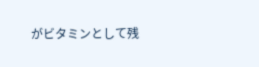がビタミンとして残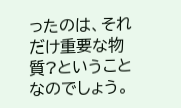ったのは、それだけ重要な物質?ということなのでしょう。